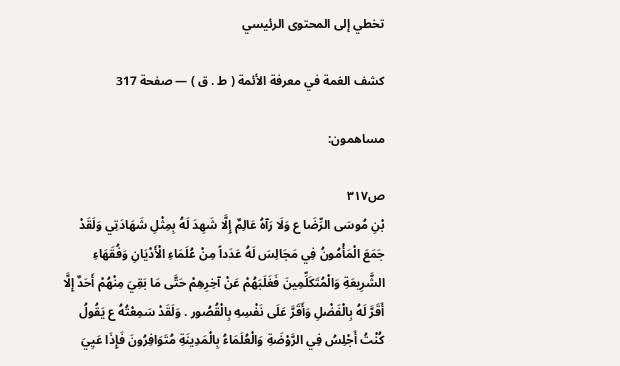تخطي إلى المحتوى الرئيسي

كشف الغمة في معرفة الأئمة ( ط . ق ) — صفحة 317

مساهمون:

ص٣١٧
بْنِ مُوسَى الرِّضَا ع وَلَا رَآهُ عَالِمٌ إِلَّا شَهِدَ لَهُ بِمِثْلِ شَهَادَتِي وَلَقَدْ جَمَعَ الْمَأْمُونُ فِي مَجَالِسَ لَهُ عَدَداً مِنْ عُلَمَاءِ الْأَدْيَانِ وَفُقَهَاءِ الشَّرِيعَةِ وَالْمُتَكَلِّمِينَ فَغَلَبَهُمْ عَنْ آخِرِهِمْ حَتَّى مَا بَقِيَ مِنْهُمْ أَحَدٌ إِلَّا أَقَرَّ لَهُ بِالْفَضْلِ وَأَقَرَّ عَلَى نَفْسِهِ بِالْقُصُور . وَلَقَدْ سَمِعْتُهُ ع يَقُولُ كُنْتُ أَجْلِسُ فِي الرَّوْضَةِ وَالْعُلَمَاءُ بِالْمَدِينَةِ مُتَوَافِرُونَ فَإِذَا عَيِيَ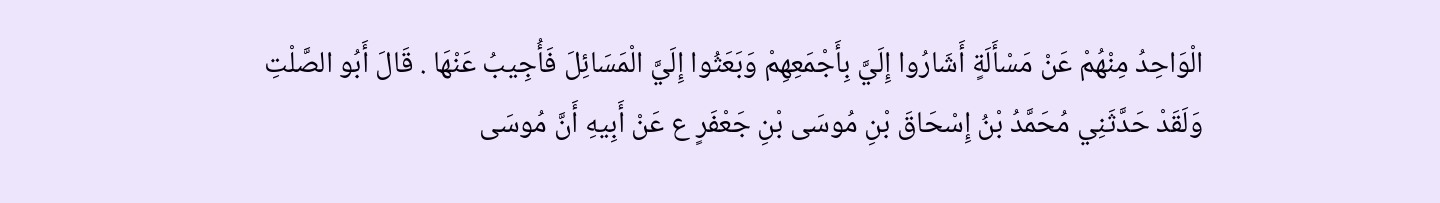الْوَاحِدُ مِنْهُمْ عَنْ مَسْأَلَةٍ أَشَارُوا إِلَيَّ بِأَجْمَعِهِمْ وَبَعَثُوا إِلَيَّ الْمَسَائِلَ فَأُجِيبُ عَنْهَا . قَالَ أَبُو الصَّلْتِ وَلَقَدْ حَدَّثَنِي مُحَمَّدُ بْنُ إِسْحَاقَ بْنِ مُوسَى بْنِ جَعْفَرٍ ع عَنْ أَبِيهِ أَنَّ مُوسَى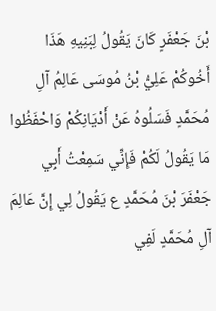بْنَ جَعْفَرٍ كَانَ يَقُولُ لِبَنِيهِ هَذَا أَخُوكُمْ عَلِيُّ بْنُ مُوسَى عَالِمُ آلِ مُحَمَّدٍ فَسَلُوهُ عَنْ أَدْيَانِكُمْ وَاحْفَظُوا مَا يَقُولُ لَكُمْ فَإِنِّي سَمِعْتُ أَبِي جَعْفَرَ بْنَ مُحَمَّدٍ ع يَقُولُ لِي إِنَّ عَالِمَ آلِ مُحَمَّدٍ لَفِي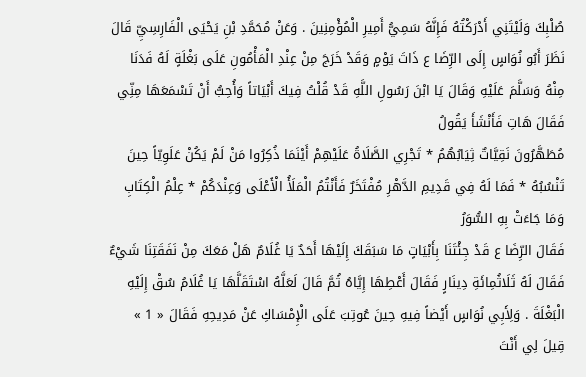صُلْبِكَ وَلَيْتَنِي أَدْرَكْتُهُ فَإِنَّهُ سَمِيُّ أَمِيرِ الْمُؤْمِنِينَ . وَعَنْ مُحَمَّدِ بْنِ يَحْيَى الْفَارِسِيِّ قَالَ نَظَرَ أَبُو نُوَاسٍ إِلَى الرِّضَا ع ذَاتَ يَوْمٍ وَقَدْ خَرَجَ مِنْ عِنْدِ الْمَأْمُونِ عَلَى بَغْلَةٍ لَهُ فَدَنَا مِنْهُ وَسَلَّمَ عَلَيْهِ وَقَالَ يَا ابْنَ رَسُولِ اللَّهِ قَدْ قُلْتُ فِيكَ أَبْيَاتاً وَأُحِبُّ أَنْ تَسْمَعَهَا مِنِّي فَقَالَ هَاتِ فَأَنْشَأَ يَقُولُ
مُطَهَّرُونَ نَقِيَّاتٌ ثِيَابُهُمُ * تَجْرِي الصَّلَاةُ عَلَيْهِمْ أَيْنَمَا ذُكِرُوا مَنْ لَمْ يَكُنْ عَلَوِيّاً حِينَ تَنْسُبُهُ * فَمَا لَهُ فِي قَدِيمِ الدَّهْرِ مُفْتَخَرٌ فَأَنْتُمُ الْمَلَأُ الْأَعْلَى وَعِنْدَكُمْ * عِلْمُ الْكِتَابِ وَمَا جَاءَتْ بِهِ السُّوَرُ
فَقَالَ الرِّضَا ع قَدْ جِئْتَنَا بِأَبْيَاتٍ مَا سَبَقَكَ إِلَيْهَا أَحَدٌ يَا غُلَامٌ هَلْ مَعَكَ مِنْ نَفَقَتِنَا شَيْءٌ فَقَالَ لَهُ ثَلَاثُمِائَةِ دِينَارٍ فَقَالَ أَعْطِهَا إِيَّاهُ ثُمَّ قَالَ لَعَلَّهُ اسْتَقَلَّهَا يَا غُلَامُ سُقْ إِلَيْهِ الْبَغْلَةَ . وَلِأَبِي نُوَاسٍ أَيْضاً فِيهِ حِينَ عُوتِبَ عَلَى الْإِمْسَاكِ عَنْ مَدِيحِهِ فَقَالَ « 1 »
قِيلَ لِي أَنْتَ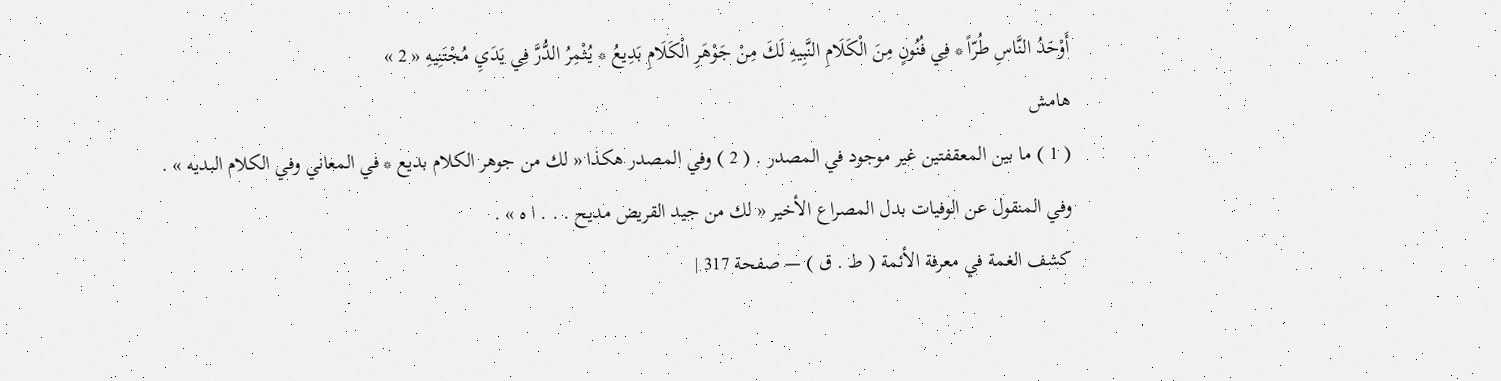أَوْحَدُ النَّاسِ طُرّاً * فِي فُنُونٍ مِنَ الْكَلَامِ النَّبِيهِ لَكَ مِنْ جَوْهَرِ الْكَلَامِ بَدِيعُ * يُثْمِرُ الدُّرَّ فِي يَدَيِ مُجْتَنِيهِ « 2 »
هامش
( 1 ) ما بين المعقفتين غير موجود في المصدر . ( 2 ) وفي المصدر هكذا « لك من جوهر الكلام بديع * في المعاني وفي الكلام البديه » . وفي المنقول عن الوفيات بدل المصراع الأخير « لك من جيد القريض مديح . . . ا ه » .
كشف الغمة في معرفة الأئمة ( ط . ق ) — صفحة 317 |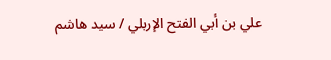علي بن أبي الفتح الإربلي / سيد هاشم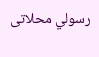رسولي محلاتى